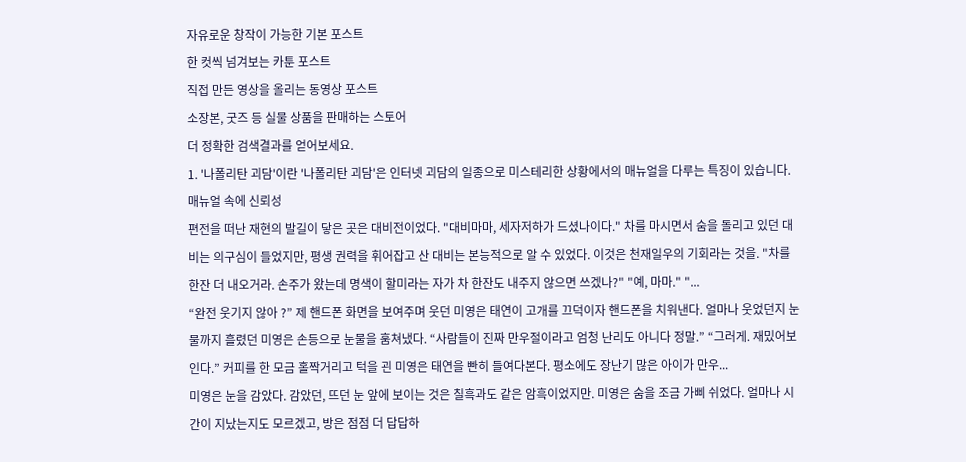자유로운 창작이 가능한 기본 포스트
한 컷씩 넘겨보는 카툰 포스트
직접 만든 영상을 올리는 동영상 포스트
소장본, 굿즈 등 실물 상품을 판매하는 스토어
더 정확한 검색결과를 얻어보세요.
1. '나폴리탄 괴담'이란 '나폴리탄 괴담'은 인터넷 괴담의 일종으로 미스테리한 상황에서의 매뉴얼을 다루는 특징이 있습니다. 매뉴얼 속에 신뢰성
편전을 떠난 재현의 발길이 닿은 곳은 대비전이었다. "대비마마, 세자저하가 드셨나이다." 차를 마시면서 숨을 돌리고 있던 대비는 의구심이 들었지만, 평생 권력을 휘어잡고 산 대비는 본능적으로 알 수 있었다. 이것은 천재일우의 기회라는 것을. "차를 한잔 더 내오거라. 손주가 왔는데 명색이 할미라는 자가 차 한잔도 내주지 않으면 쓰겠나?" "예, 마마." "...
“완전 웃기지 않아 ?” 제 핸드폰 화면을 보여주며 웃던 미영은 태연이 고개를 끄덕이자 핸드폰을 치워낸다. 얼마나 웃었던지 눈물까지 흘렸던 미영은 손등으로 눈물을 훔쳐냈다. “사람들이 진짜 만우절이라고 엄청 난리도 아니다 정말.” “그러게. 재밌어보인다.” 커피를 한 모금 홀짝거리고 턱을 괸 미영은 태연을 빤히 들여다본다. 평소에도 장난기 많은 아이가 만우...
미영은 눈을 감았다. 감았던, 뜨던 눈 앞에 보이는 것은 칠흑과도 같은 암흑이었지만. 미영은 숨을 조금 가삐 쉬었다. 얼마나 시간이 지났는지도 모르겠고, 방은 점점 더 답답하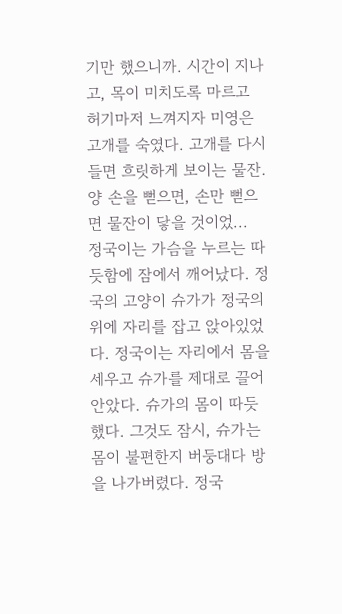기만 했으니까. 시간이 지나고, 목이 미치도록 마르고 허기마저 느껴지자 미영은 고개를 숙였다. 고개를 다시 들면 흐릿하게 보이는 물잔. 양 손을 뻗으면, 손만 뻗으면 물잔이 닿을 것이었...
정국이는 가슴을 누르는 따듯함에 잠에서 깨어났다. 정국의 고양이 슈가가 정국의 위에 자리를 잡고 앉아있었다. 정국이는 자리에서 몸을 세우고 슈가를 제대로 끌어안았다. 슈가의 몸이 따듯했다. 그것도 잠시, 슈가는 몸이 불편한지 버둥대다 방을 나가버렸다. 정국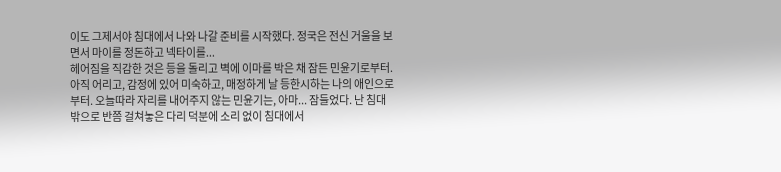이도 그제서야 침대에서 나와 나갈 준비를 시작했다. 정국은 전신 거울을 보면서 마이를 정돈하고 넥타이를...
헤어짐을 직감한 것은 등을 돌리고 벽에 이마를 박은 채 잠든 민윤기로부터. 아직 어리고, 감정에 있어 미숙하고, 매정하게 날 등한시하는 나의 애인으로부터. 오늘따라 자리를 내어주지 않는 민윤기는, 아마... 잠들었다. 난 침대 밖으로 반쯤 걸쳐놓은 다리 덕분에 소리 없이 침대에서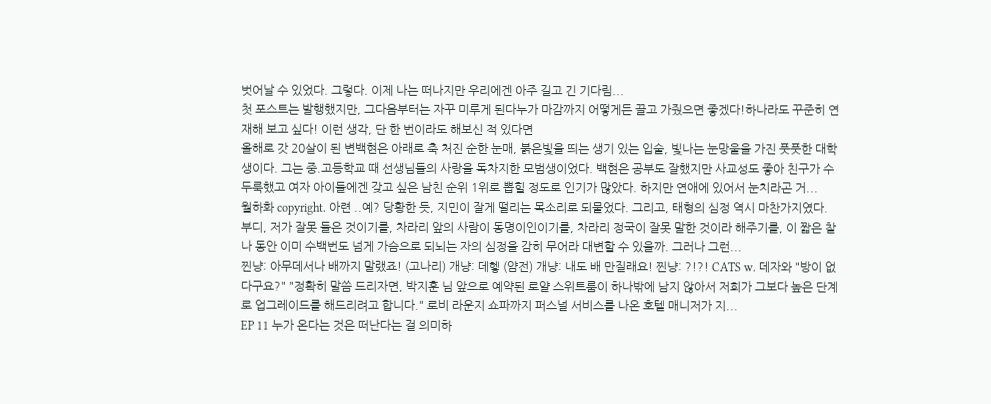벗어날 수 있었다. 그렇다. 이제 나는 떠나지만 우리에겐 아주 길고 긴 기다림...
첫 포스트는 발행했지만, 그다음부터는 자꾸 미루게 된다누가 마감까지 어떻게든 끌고 가줬으면 좋겠다!하나라도 꾸준히 연재해 보고 싶다! 이런 생각, 단 한 번이라도 해보신 적 있다면
올해로 갓 20살이 된 변백현은 아래로 축 처진 순한 눈매, 붉은빛을 띄는 생기 있는 입술, 빛나는 눈망울을 가진 풋풋한 대학생이다. 그는 중.고등학교 때 선생님들의 사랑을 독차지한 모범생이었다. 백현은 공부도 잘했지만 사교성도 좋아 친구가 수두룩했고 여자 아이들에겐 갖고 싶은 남친 순위 1위로 뽑힐 정도로 인기가 많았다. 하지만 연애에 있어서 눈치라곤 거...
월하화 copyright. 아련 ..예? 당황한 듯, 지민이 잘게 떨리는 목소리로 되물었다. 그리고, 태형의 심정 역시 마찬가지였다. 부디, 저가 잘못 들은 것이기를, 차라리 앞의 사람이 동명이인이기를, 차라리 정국이 잘못 말한 것이라 해주기를, 이 짧은 찰나 동안 이미 수백번도 넘게 가슴으로 되뇌는 자의 심정을 감히 무어라 대변할 수 있을까. 그러나 그런...
찐냥: 아무데서나 배까지 말랬죠! (고나리) 개냥: 데헿 (얌전) 개냥: 내도 배 만질래요! 찐냥: ?!?! CATS w. 데자와 "방이 없다구요?" "정확히 말씀 드리자면, 박지훈 님 앞으로 예약된 로얄 스위트룸이 하나밖에 남지 않아서 저희가 그보다 높은 단계로 업그레이드를 해드리려고 합니다." 로비 라운지 쇼파까지 퍼스널 서비스를 나온 호텔 매니저가 지...
EP 11 누가 온다는 것은 떠난다는 걸 의미하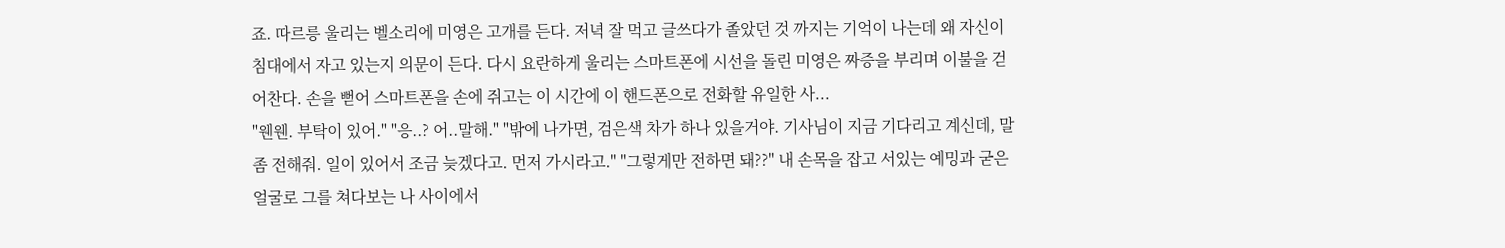죠. 따르릉 울리는 벨소리에 미영은 고개를 든다. 저녁 잘 먹고 글쓰다가 졸았던 것 까지는 기억이 나는데 왜 자신이 침대에서 자고 있는지 의문이 든다. 다시 요란하게 울리는 스마트폰에 시선을 돌린 미영은 짜증을 부리며 이불을 걷어찬다. 손을 뻗어 스마트폰을 손에 쥐고는 이 시간에 이 핸드폰으로 전화할 유일한 사...
"웬웬. 부탁이 있어." "응..? 어..말해." "밖에 나가면, 검은색 차가 하나 있을거야. 기사님이 지금 기다리고 계신데, 말 좀 전해줘. 일이 있어서 조금 늦겠다고. 먼저 가시라고." "그렇게만 전하면 돼??" 내 손목을 잡고 서있는 예밍과 굳은 얼굴로 그를 쳐다보는 나 사이에서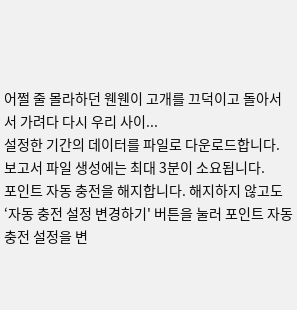어쩔 줄 몰라하던 웬웬이 고개를 끄덕이고 돌아서서 가려다 다시 우리 사이...
설정한 기간의 데이터를 파일로 다운로드합니다. 보고서 파일 생성에는 최대 3분이 소요됩니다.
포인트 자동 충전을 해지합니다. 해지하지 않고도 ‘자동 충전 설정 변경하기' 버튼을 눌러 포인트 자동 충전 설정을 변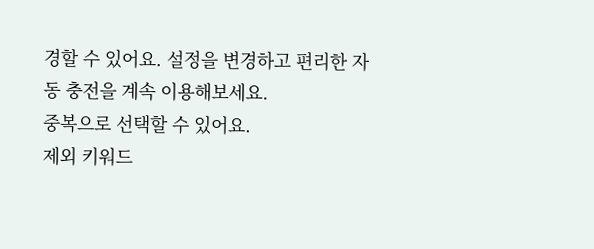경할 수 있어요. 설정을 변경하고 편리한 자동 충전을 계속 이용해보세요.
중복으로 선택할 수 있어요.
제외 키워드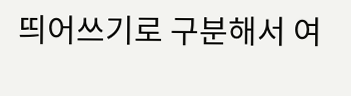띄어쓰기로 구분해서 여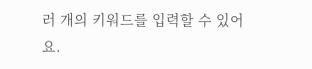러 개의 키워드를 입력할 수 있어요.